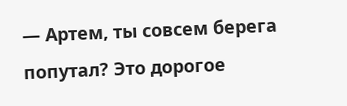— Артем, ты совсем берега попутал? Это дорогое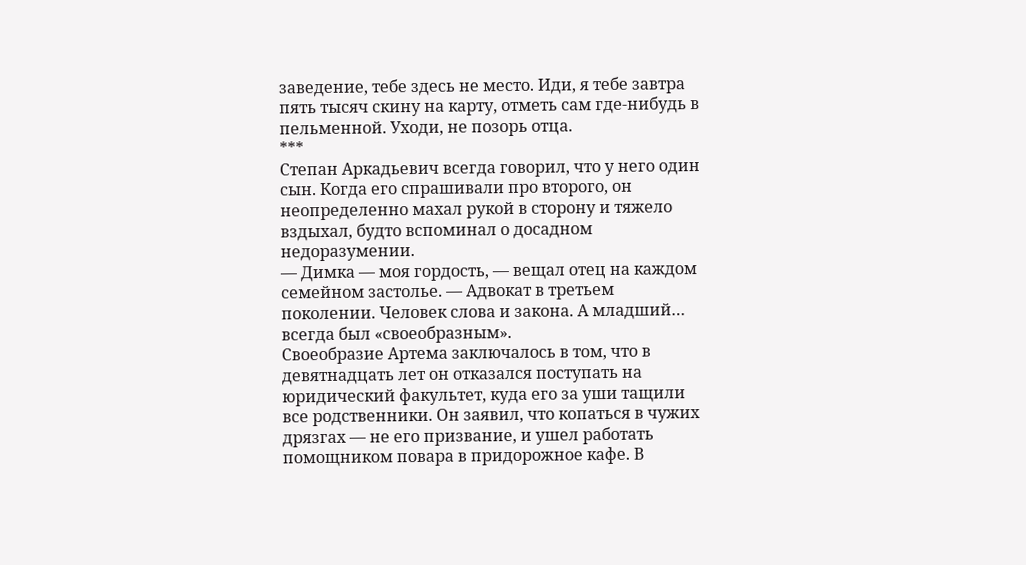заведение, тебе здесь не место. Иди, я тебе завтра пять тысяч скину на карту, отметь сам где-нибудь в пельменной. Уходи, не позорь отца.
***
Степан Аркадьевич всегда говорил, что у него один сын. Когда его спрашивали про второго, он неопределенно махал рукой в сторону и тяжело вздыхал, будто вспоминал о досадном недоразумении.
— Димка — моя гордость, — вещал отец на каждом семейном застолье. — Адвокат в третьем поколении. Человек слова и закона. А младший… всегда был «своеобразным».
Своеобразие Артема заключалось в том, что в девятнадцать лет он отказался поступать на юридический факультет, куда его за уши тащили все родственники. Он заявил, что копаться в чужих дрязгах — не его призвание, и ушел работать помощником повара в придорожное кафе. В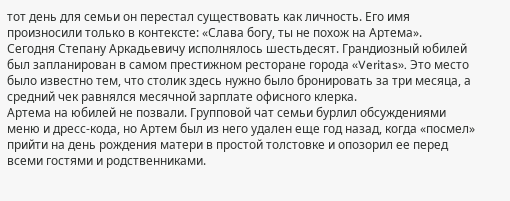тот день для семьи он перестал существовать как личность. Его имя произносили только в контексте: «Слава богу, ты не похож на Артема».
Сегодня Степану Аркадьевичу исполнялось шестьдесят. Грандиозный юбилей был запланирован в самом престижном ресторане города «Veritas». Это место было известно тем, что столик здесь нужно было бронировать за три месяца, а средний чек равнялся месячной зарплате офисного клерка.
Артема на юбилей не позвали. Групповой чат семьи бурлил обсуждениями меню и дресс-кода, но Артем был из него удален еще год назад, когда «посмел» прийти на день рождения матери в простой толстовке и опозорил ее перед всеми гостями и родственниками.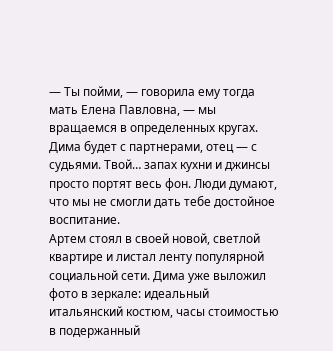— Ты пойми, — говорила ему тогда мать Елена Павловна, — мы вращаемся в определенных кругах. Дима будет с партнерами, отец — с судьями. Твой… запах кухни и джинсы просто портят весь фон. Люди думают, что мы не смогли дать тебе достойное воспитание.
Артем стоял в своей новой, светлой квартире и листал ленту популярной социальной сети. Дима уже выложил фото в зеркале: идеальный итальянский костюм, часы стоимостью в подержанный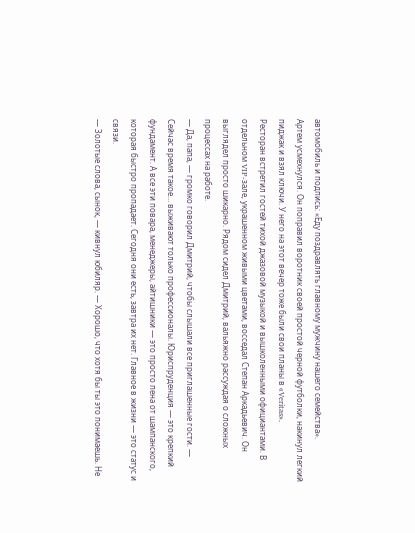автомобиль и подпись: «Еду поздравлять главному мужчину нашего семейства».
Артем усмехнулся. Он поправил воротник своей простой черной футболки, накинул легкий пиджак и взял ключи. У него на этот вечер тоже были свои планы в «Veritas».
Ресторан встретил гостей тихой джазовой музыкой и вышколенными официантами. В отдельном VIP-зале, украшенном живыми цветами, восседал Степан Аркадьевич. Он выглядел просто шикарно. Рядом сидел Дмитрий, вальяжно рассуждая о сложных процессах на работе.
— Да, папа, — громко говорил Дмитрий, чтобы слышали все приглашенные гости. — Сейчас время такое… выживают только профессионалы. Юриспруденция — это крепкий фундамент. А все эти повара, менеджеры, айтишники — это просто пена от шампанского, которая быстро пропадает. Сегодня они есть, завтра их нет. Главное в жизни — это статус и связи.
— Золотые слова, сынок, — кивнул юбиляр. — Хорошо, что хотя бы ты это понимаешь. Не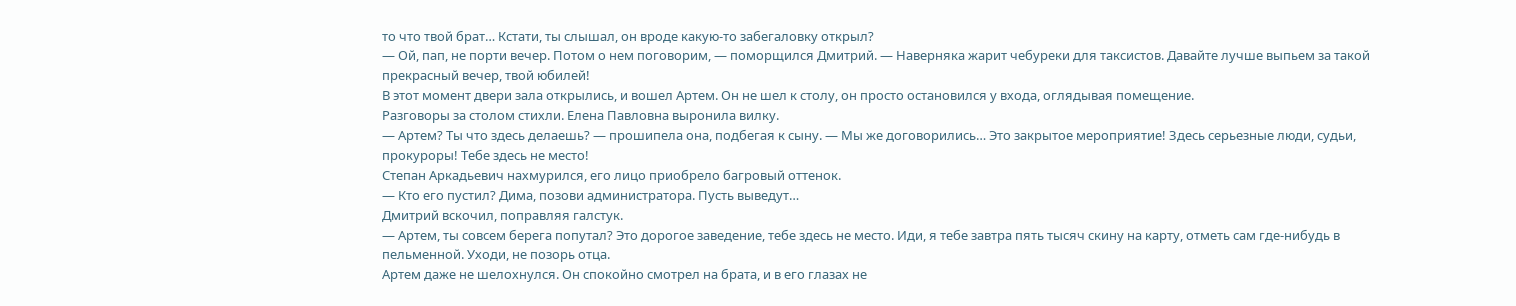то что твой брат… Кстати, ты слышал, он вроде какую-то забегаловку открыл?
— Ой, пап, не порти вечер. Потом о нем поговорим, — поморщился Дмитрий. — Наверняка жарит чебуреки для таксистов. Давайте лучше выпьем за такой прекрасный вечер, твой юбилей!
В этот момент двери зала открылись, и вошел Артем. Он не шел к столу, он просто остановился у входа, оглядывая помещение.
Разговоры за столом стихли. Елена Павловна выронила вилку.
— Артем? Ты что здесь делаешь? — прошипела она, подбегая к сыну. — Мы же договорились… Это закрытое мероприятие! Здесь серьезные люди, судьи, прокуроры! Тебе здесь не место!
Степан Аркадьевич нахмурился, его лицо приобрело багровый оттенок.
— Кто его пустил? Дима, позови администратора. Пусть выведут…
Дмитрий вскочил, поправляя галстук.
— Артем, ты совсем берега попутал? Это дорогое заведение, тебе здесь не место. Иди, я тебе завтра пять тысяч скину на карту, отметь сам где-нибудь в пельменной. Уходи, не позорь отца.
Артем даже не шелохнулся. Он спокойно смотрел на брата, и в его глазах не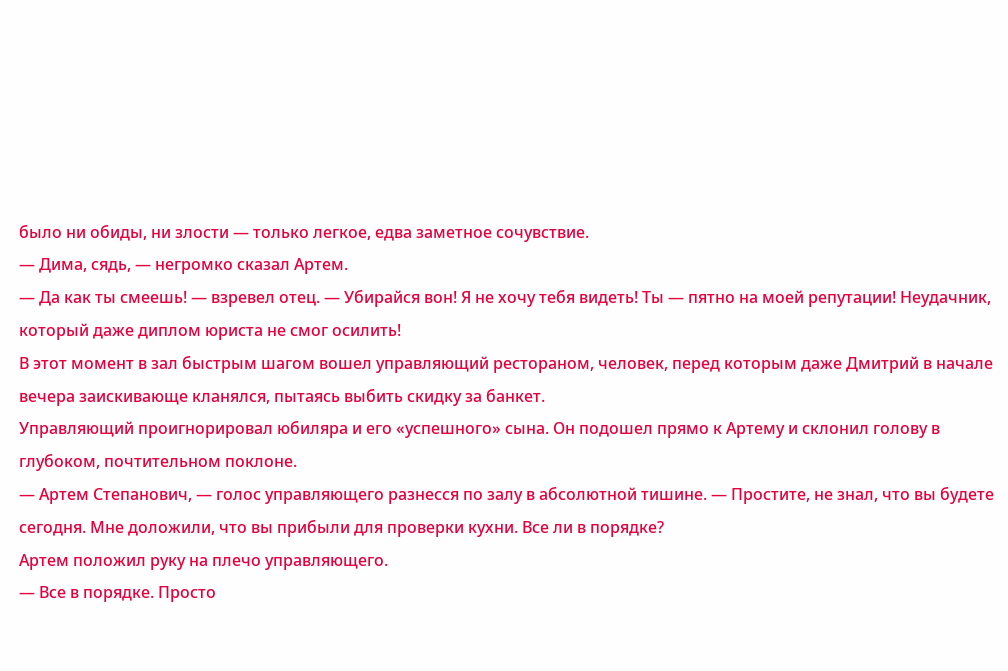было ни обиды, ни злости — только легкое, едва заметное сочувствие.
— Дима, сядь, — негромко сказал Артем.
— Да как ты смеешь! — взревел отец. — Убирайся вон! Я не хочу тебя видеть! Ты — пятно на моей репутации! Неудачник, который даже диплом юриста не смог осилить!
В этот момент в зал быстрым шагом вошел управляющий рестораном, человек, перед которым даже Дмитрий в начале вечера заискивающе кланялся, пытаясь выбить скидку за банкет.
Управляющий проигнорировал юбиляра и его «успешного» сына. Он подошел прямо к Артему и склонил голову в глубоком, почтительном поклоне.
— Артем Степанович, — голос управляющего разнесся по залу в абсолютной тишине. — Простите, не знал, что вы будете сегодня. Мне доложили, что вы прибыли для проверки кухни. Все ли в порядке?
Артем положил руку на плечо управляющего.
— Все в порядке. Просто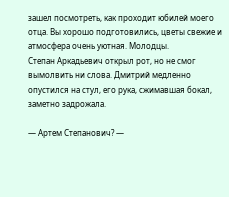зашел посмотреть, как проходит юбилей моего отца. Вы хорошо подготовились, цветы свежие и атмосфера очень уютная. Молодцы.
Степан Аркадьевич открыл рот, но не смог вымолвить ни слова. Дмитрий медленно опустился на стул, его рука, сжимавшая бокал, заметно задрожала.

— Артем Степанович? —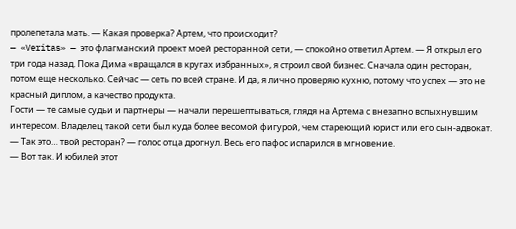пролепетала мать. — Какая проверка? Артем, что происходит?
— «Veritas» — это флагманский проект моей ресторанной сети, — спокойно ответил Артем. — Я открыл его три года назад. Пока Дима «вращался в кругах избранных», я строил свой бизнес. Сначала один ресторан, потом еще несколько. Сейчас — сеть по всей стране. И да, я лично проверяю кухню, потому что успех — это не красный диплом, а качество продукта.
Гости — те самые судьи и партнеры — начали перешептываться, глядя на Артема с внезапно вспыхнувшим интересом. Владелец такой сети был куда более весомой фигурой, чем стареющий юрист или его сын-адвокат.
— Так это… твой ресторан? — голос отца дрогнул. Весь его пафос испарился в мгновение.
— Вот так. И юбилей этот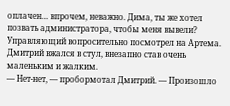оплачен… впрочем, неважно. Дима, ты же хотел позвать администратора, чтобы меня вывели?
Управляющий вопросительно посмотрел на Артема. Дмитрий вжался в стул, внезапно став очень маленьким и жалким.
— Нет-нет, — пробормотал Дмитрий. — Произошло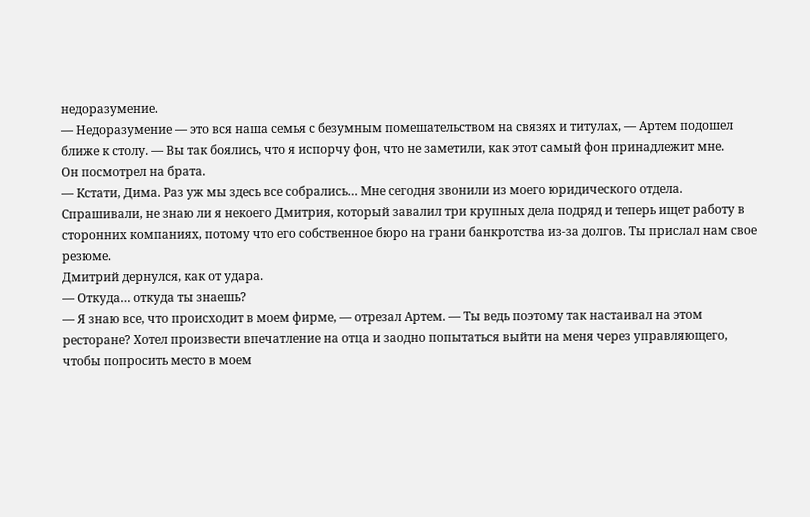недоразумение.
— Недоразумение — это вся наша семья с безумным помешательством на связях и титулах, — Артем подошел ближе к столу. — Вы так боялись, что я испорчу фон, что не заметили, как этот самый фон принадлежит мне.
Он посмотрел на брата.
— Кстати, Дима. Раз уж мы здесь все собрались… Мне сегодня звонили из моего юридического отдела. Спрашивали, не знаю ли я некоего Дмитрия, который завалил три крупных дела подряд и теперь ищет работу в сторонних компаниях, потому что его собственное бюро на грани банкротства из-за долгов. Ты прислал нам свое резюме.
Дмитрий дернулся, как от удара.
— Откуда… откуда ты знаешь?
— Я знаю все, что происходит в моем фирме, — отрезал Артем. — Ты ведь поэтому так настаивал на этом ресторане? Хотел произвести впечатление на отца и заодно попытаться выйти на меня через управляющего, чтобы попросить место в моем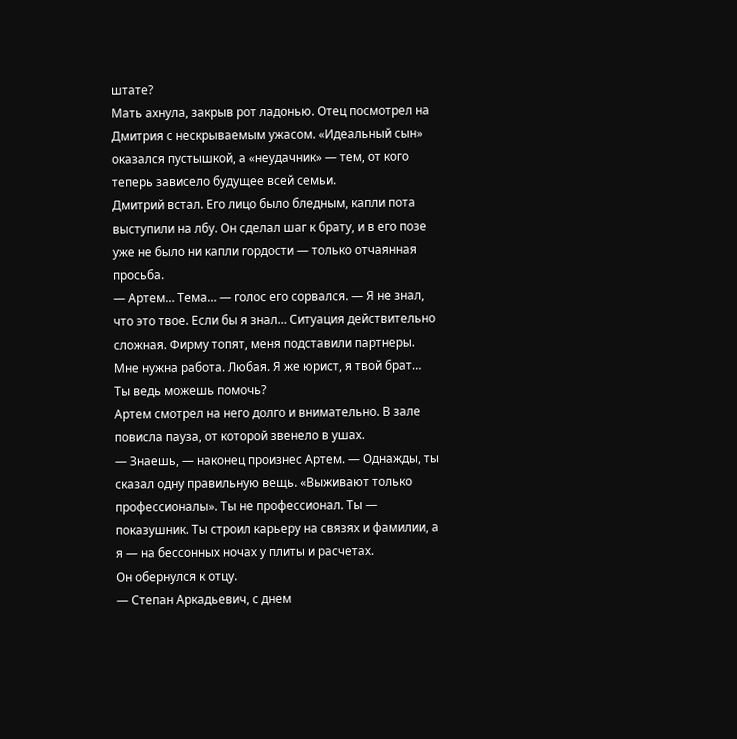штате?
Мать ахнула, закрыв рот ладонью. Отец посмотрел на Дмитрия с нескрываемым ужасом. «Идеальный сын» оказался пустышкой, а «неудачник» — тем, от кого теперь зависело будущее всей семьи.
Дмитрий встал. Его лицо было бледным, капли пота выступили на лбу. Он сделал шаг к брату, и в его позе уже не было ни капли гордости — только отчаянная просьба.
— Артем… Тема… — голос его сорвался. — Я не знал, что это твое. Если бы я знал… Ситуация действительно сложная. Фирму топят, меня подставили партнеры. Мне нужна работа. Любая. Я же юрист, я твой брат… Ты ведь можешь помочь?
Артем смотрел на него долго и внимательно. В зале повисла пауза, от которой звенело в ушах.
— Знаешь, — наконец произнес Артем. — Однажды, ты сказал одну правильную вещь. «Выживают только профессионалы». Ты не профессионал. Ты — показушник. Ты строил карьеру на связях и фамилии, а я — на бессонных ночах у плиты и расчетах.
Он обернулся к отцу.
— Степан Аркадьевич, с днем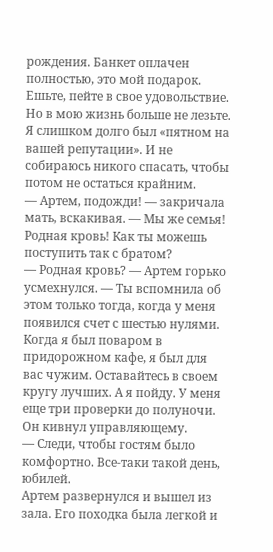рождения. Банкет оплачен полностью, это мой подарок. Ешьте, пейте в свое удовольствие. Но в мою жизнь больше не лезьте. Я слишком долго был «пятном на вашей репутации». И не собираюсь никого спасать, чтобы потом не остаться крайним.
— Артем, подожди! — закричала мать, вскакивая. — Мы же семья! Родная кровь! Как ты можешь поступить так с братом?
— Родная кровь? — Артем горько усмехнулся. — Ты вспомнила об этом только тогда, когда у меня появился счет с шестью нулями. Когда я был поваром в придорожном кафе, я был для вас чужим. Оставайтесь в своем кругу лучших. А я пойду. У меня еще три проверки до полуночи.
Он кивнул управляющему.
— Следи, чтобы гостям было комфортно. Все-таки такой день, юбилей.
Артем развернулся и вышел из зала. Его походка была легкой и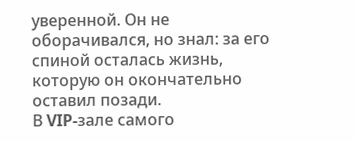уверенной. Он не оборачивался, но знал: за его спиной осталась жизнь, которую он окончательно оставил позади.
В VIP-зале самого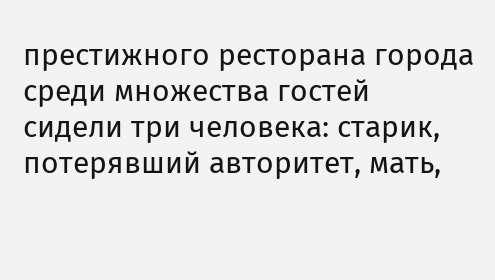престижного ресторана города среди множества гостей сидели три человека: старик, потерявший авторитет, мать,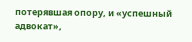потерявшая опору, и «успешный адвокат»,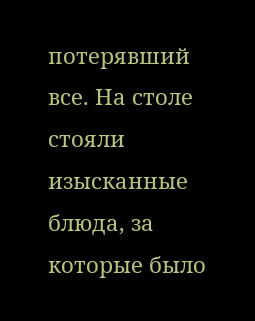потерявший все. На столе стояли изысканные блюда, за которые было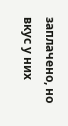заплачено, но вкус у них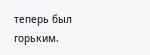теперь был горьким.